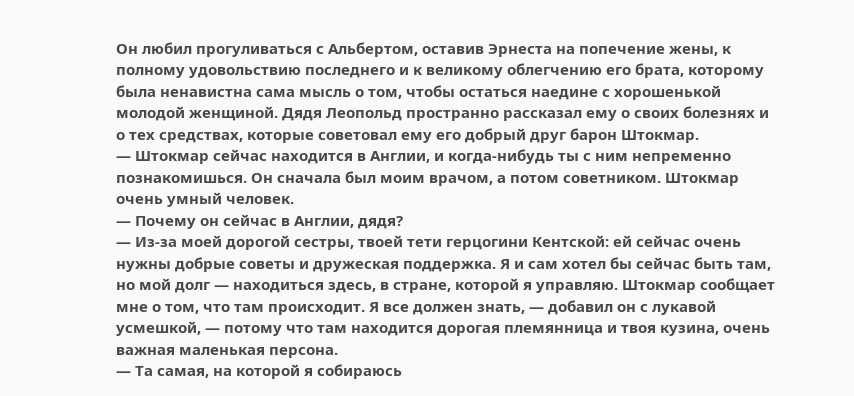Он любил прогуливаться с Альбертом, оставив Эрнеста на попечение жены, к полному удовольствию последнего и к великому облегчению его брата, которому была ненавистна сама мысль о том, чтобы остаться наедине с хорошенькой молодой женщиной. Дядя Леопольд пространно рассказал ему о своих болезнях и о тех средствах, которые советовал ему его добрый друг барон Штокмар.
— Штокмар сейчас находится в Англии, и когда-нибудь ты с ним непременно познакомишься. Он сначала был моим врачом, а потом советником. Штокмар очень умный человек.
— Почему он сейчас в Англии, дядя?
— Из-за моей дорогой сестры, твоей тети герцогини Кентской: ей сейчас очень нужны добрые советы и дружеская поддержка. Я и сам хотел бы сейчас быть там, но мой долг — находиться здесь, в стране, которой я управляю. Штокмар сообщает мне о том, что там происходит. Я все должен знать, — добавил он с лукавой усмешкой, — потому что там находится дорогая племянница и твоя кузина, очень важная маленькая персона.
— Та самая, на которой я собираюсь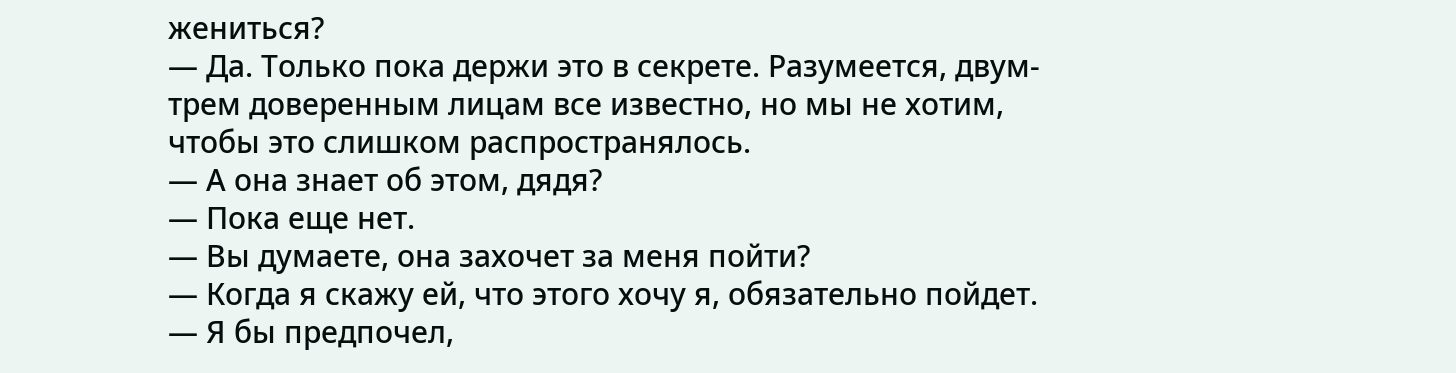жениться?
— Да. Только пока держи это в секрете. Разумеется, двум-трем доверенным лицам все известно, но мы не хотим, чтобы это слишком распространялось.
— А она знает об этом, дядя?
— Пока еще нет.
— Вы думаете, она захочет за меня пойти?
— Когда я скажу ей, что этого хочу я, обязательно пойдет.
— Я бы предпочел,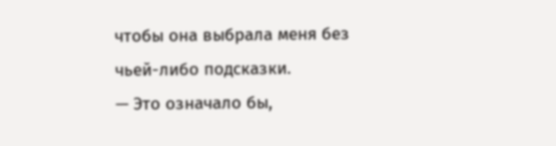чтобы она выбрала меня без чьей-либо подсказки.
— Это означало бы,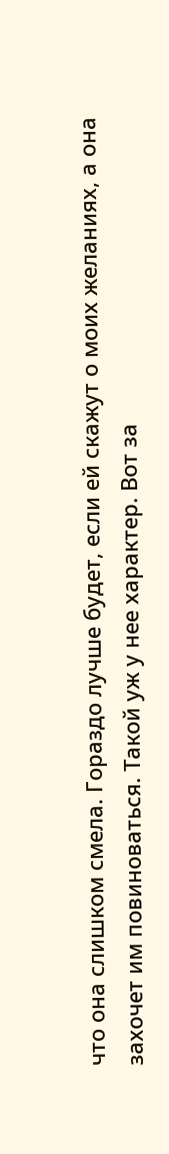что она слишком смела. Гораздо лучше будет, если ей скажут о моих желаниях, а она захочет им повиноваться. Такой уж у нее характер. Вот за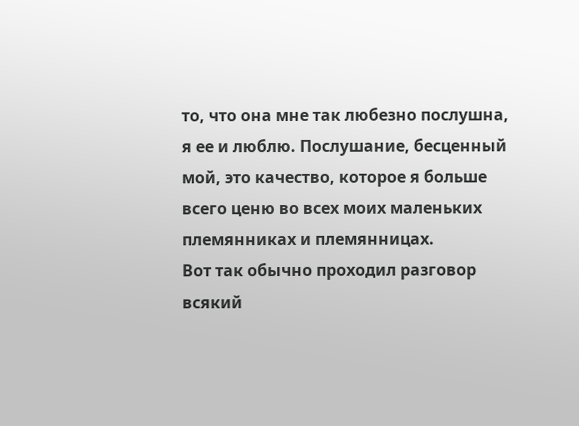то, что она мне так любезно послушна, я ее и люблю. Послушание, бесценный мой, это качество, которое я больше всего ценю во всех моих маленьких племянниках и племянницах.
Вот так обычно проходил разговор всякий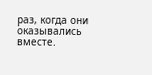раз, когда они оказывались вместе.